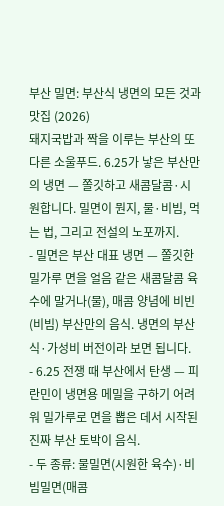부산 밀면: 부산식 냉면의 모든 것과 맛집 (2026)
돼지국밥과 짝을 이루는 부산의 또 다른 소울푸드. 6.25가 낳은 부산만의 냉면 — 쫄깃하고 새콤달콤·시원합니다. 밀면이 뭔지, 물·비빔, 먹는 법, 그리고 전설의 노포까지.
- 밀면은 부산 대표 냉면 — 쫄깃한 밀가루 면을 얼음 같은 새콤달콤 육수에 말거나(물), 매콤 양념에 비빈(비빔) 부산만의 음식. 냉면의 부산식·가성비 버전이라 보면 됩니다.
- 6.25 전쟁 때 부산에서 탄생 — 피란민이 냉면용 메밀을 구하기 어려워 밀가루로 면을 뽑은 데서 시작된 진짜 부산 토박이 음식.
- 두 종류: 물밀면(시원한 육수)·비빔밀면(매콤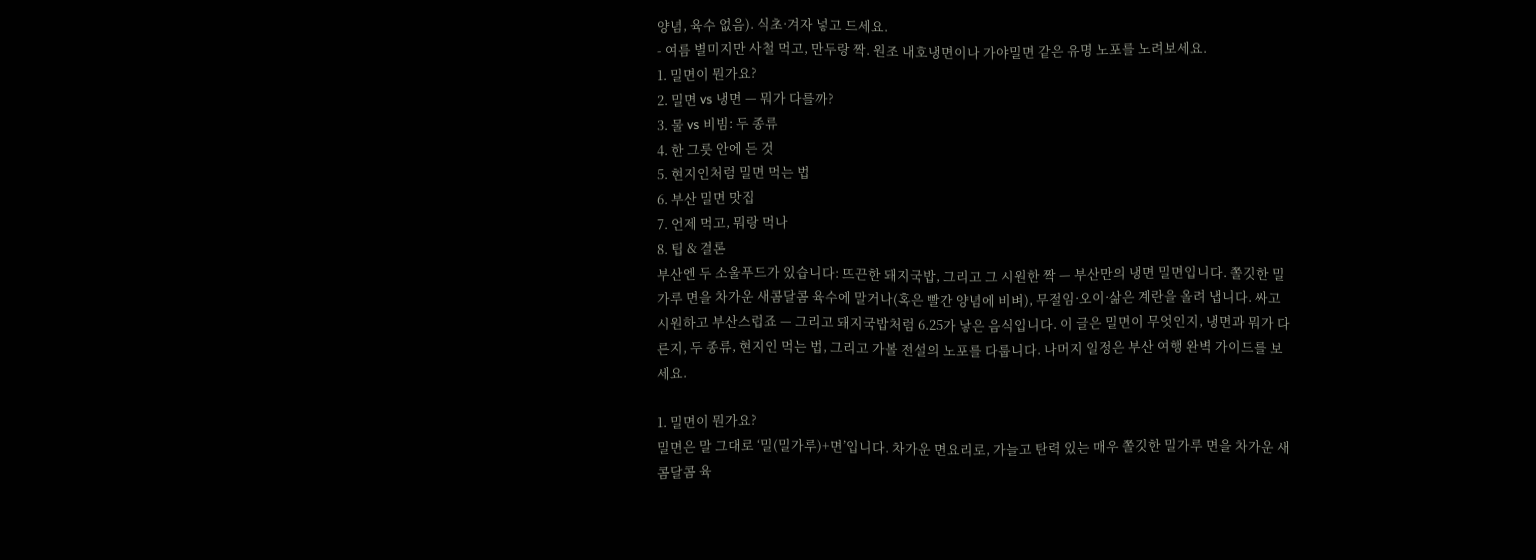양념, 육수 없음). 식초·겨자 넣고 드세요.
- 여름 별미지만 사철 먹고, 만두랑 짝. 원조 내호냉면이나 가야밀면 같은 유명 노포를 노려보세요.
1. 밀면이 뭔가요?
2. 밀면 vs 냉면 — 뭐가 다를까?
3. 물 vs 비빔: 두 종류
4. 한 그릇 안에 든 것
5. 현지인처럼 밀면 먹는 법
6. 부산 밀면 맛집
7. 언제 먹고, 뭐랑 먹나
8. 팁 & 결론
부산엔 두 소울푸드가 있습니다: 뜨끈한 돼지국밥, 그리고 그 시원한 짝 — 부산만의 냉면 밀면입니다. 쫄깃한 밀가루 면을 차가운 새콤달콤 육수에 말거나(혹은 빨간 양념에 비벼), 무절임·오이·삶은 계란을 올려 냅니다. 싸고 시원하고 부산스럽죠 — 그리고 돼지국밥처럼 6.25가 낳은 음식입니다. 이 글은 밀면이 무엇인지, 냉면과 뭐가 다른지, 두 종류, 현지인 먹는 법, 그리고 가볼 전설의 노포를 다룹니다. 나머지 일정은 부산 여행 완벽 가이드를 보세요.

1. 밀면이 뭔가요?
밀면은 말 그대로 ‘밀(밀가루)+면’입니다. 차가운 면요리로, 가늘고 탄력 있는 매우 쫄깃한 밀가루 면을 차가운 새콤달콤 육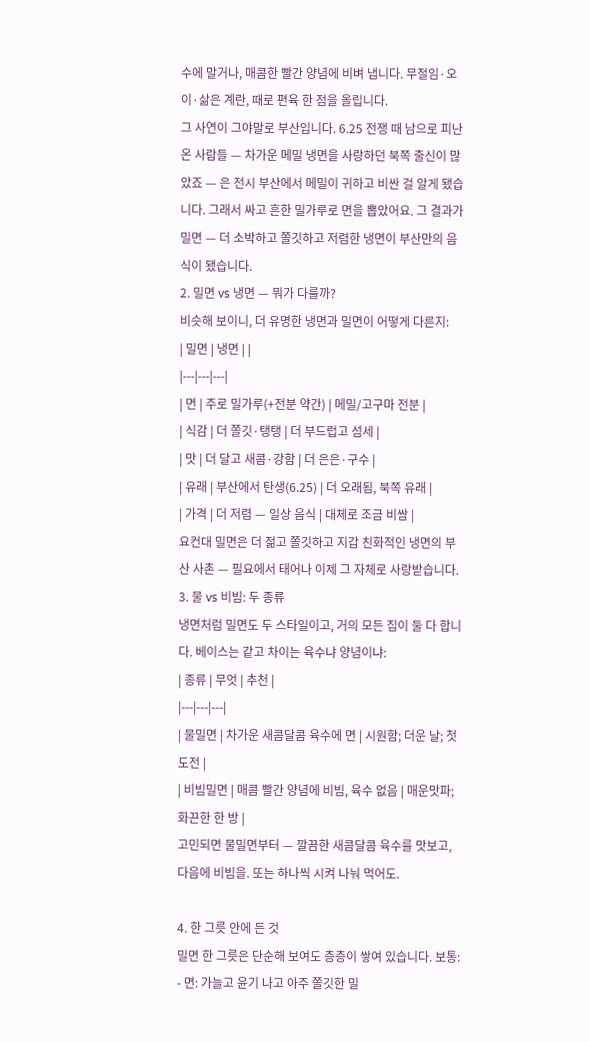수에 말거나, 매콤한 빨간 양념에 비벼 냅니다. 무절임·오이·삶은 계란, 때로 편육 한 점을 올립니다.
그 사연이 그야말로 부산입니다. 6.25 전쟁 때 남으로 피난 온 사람들 — 차가운 메밀 냉면을 사랑하던 북쪽 출신이 많았죠 — 은 전시 부산에서 메밀이 귀하고 비싼 걸 알게 됐습니다. 그래서 싸고 흔한 밀가루로 면을 뽑았어요. 그 결과가 밀면 — 더 소박하고 쫄깃하고 저렴한 냉면이 부산만의 음식이 됐습니다.
2. 밀면 vs 냉면 — 뭐가 다를까?
비슷해 보이니, 더 유명한 냉면과 밀면이 어떻게 다른지:
| 밀면 | 냉면 | |
|---|---|---|
| 면 | 주로 밀가루(+전분 약간) | 메밀/고구마 전분 |
| 식감 | 더 쫄깃·탱탱 | 더 부드럽고 섬세 |
| 맛 | 더 달고 새콤·강함 | 더 은은·구수 |
| 유래 | 부산에서 탄생(6.25) | 더 오래됨, 북쪽 유래 |
| 가격 | 더 저렴 — 일상 음식 | 대체로 조금 비쌈 |
요컨대 밀면은 더 젊고 쫄깃하고 지갑 친화적인 냉면의 부산 사촌 — 필요에서 태어나 이제 그 자체로 사랑받습니다.
3. 물 vs 비빔: 두 종류
냉면처럼 밀면도 두 스타일이고, 거의 모든 집이 둘 다 합니다. 베이스는 같고 차이는 육수냐 양념이냐:
| 종류 | 무엇 | 추천 |
|---|---|---|
| 물밀면 | 차가운 새콤달콤 육수에 면 | 시원함; 더운 날; 첫 도전 |
| 비빔밀면 | 매콤 빨간 양념에 비빔, 육수 없음 | 매운맛파; 화끈한 한 방 |
고민되면 물밀면부터 — 깔끔한 새콤달콤 육수를 맛보고, 다음에 비빔을. 또는 하나씩 시켜 나눠 먹어도.

4. 한 그릇 안에 든 것
밀면 한 그릇은 단순해 보여도 층층이 쌓여 있습니다. 보통:
- 면: 가늘고 윤기 나고 아주 쫄깃한 밀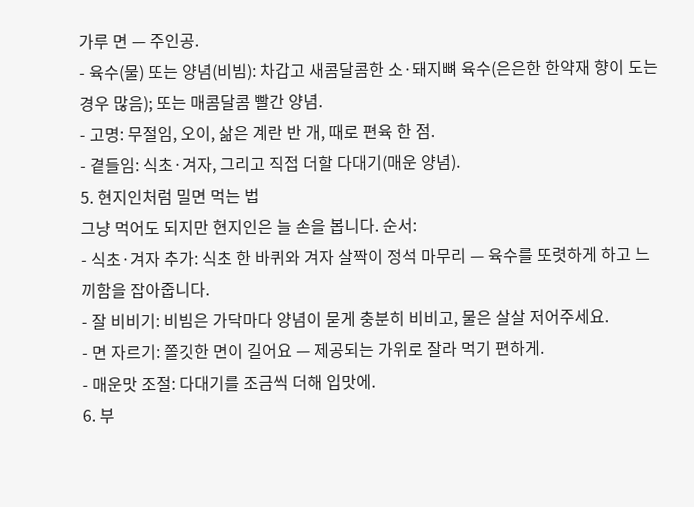가루 면 — 주인공.
- 육수(물) 또는 양념(비빔): 차갑고 새콤달콤한 소·돼지뼈 육수(은은한 한약재 향이 도는 경우 많음); 또는 매콤달콤 빨간 양념.
- 고명: 무절임, 오이, 삶은 계란 반 개, 때로 편육 한 점.
- 곁들임: 식초·겨자, 그리고 직접 더할 다대기(매운 양념).
5. 현지인처럼 밀면 먹는 법
그냥 먹어도 되지만 현지인은 늘 손을 봅니다. 순서:
- 식초·겨자 추가: 식초 한 바퀴와 겨자 살짝이 정석 마무리 — 육수를 또렷하게 하고 느끼함을 잡아줍니다.
- 잘 비비기: 비빔은 가닥마다 양념이 묻게 충분히 비비고, 물은 살살 저어주세요.
- 면 자르기: 쫄깃한 면이 길어요 — 제공되는 가위로 잘라 먹기 편하게.
- 매운맛 조절: 다대기를 조금씩 더해 입맛에.
6. 부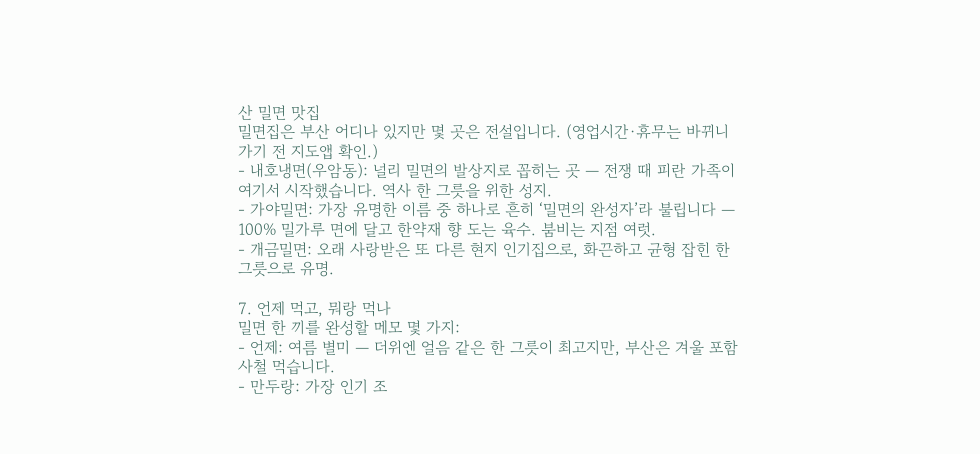산 밀면 맛집
밀면집은 부산 어디나 있지만 몇 곳은 전설입니다. (영업시간·휴무는 바뀌니 가기 전 지도앱 확인.)
- 내호냉면(우암동): 널리 밀면의 발상지로 꼽히는 곳 — 전쟁 때 피란 가족이 여기서 시작했습니다. 역사 한 그릇을 위한 성지.
- 가야밀면: 가장 유명한 이름 중 하나로 흔히 ‘밀면의 완성자’라 불립니다 — 100% 밀가루 면에 달고 한약재 향 도는 육수. 붐비는 지점 여럿.
- 개금밀면: 오래 사랑받은 또 다른 현지 인기집으로, 화끈하고 균형 잡힌 한 그릇으로 유명.

7. 언제 먹고, 뭐랑 먹나
밀면 한 끼를 완성할 메모 몇 가지:
- 언제: 여름 별미 — 더위엔 얼음 같은 한 그릇이 최고지만, 부산은 겨울 포함 사철 먹습니다.
- 만두랑: 가장 인기 조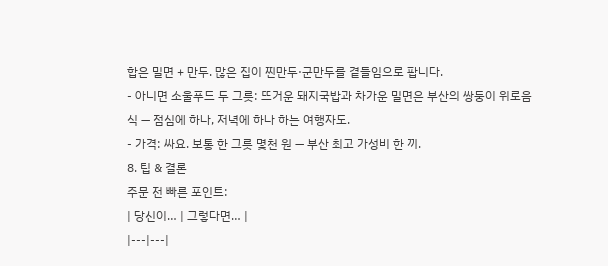합은 밀면 + 만두. 많은 집이 찐만두·군만두를 곁들임으로 팝니다.
- 아니면 소울푸드 두 그릇: 뜨거운 돼지국밥과 차가운 밀면은 부산의 쌍둥이 위로음식 — 점심에 하나, 저녁에 하나 하는 여행자도.
- 가격: 싸요. 보통 한 그릇 몇천 원 — 부산 최고 가성비 한 끼.
8. 팁 & 결론
주문 전 빠른 포인트:
| 당신이… | 그렇다면… |
|---|---|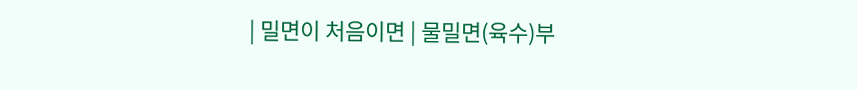| 밀면이 처음이면 | 물밀면(육수)부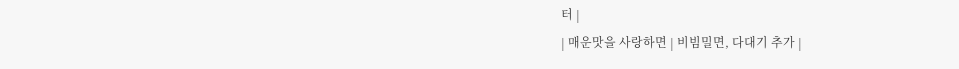터 |
| 매운맛을 사랑하면 | 비빔밀면, 다대기 추가 |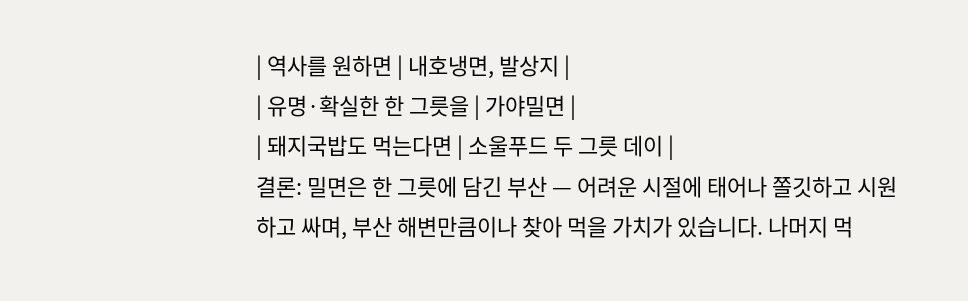| 역사를 원하면 | 내호냉면, 발상지 |
| 유명·확실한 한 그릇을 | 가야밀면 |
| 돼지국밥도 먹는다면 | 소울푸드 두 그릇 데이 |
결론: 밀면은 한 그릇에 담긴 부산 — 어려운 시절에 태어나 쫄깃하고 시원하고 싸며, 부산 해변만큼이나 찾아 먹을 가치가 있습니다. 나머지 먹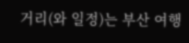거리(와 일정)는 부산 여행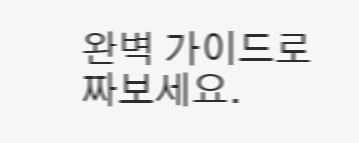완벽 가이드로 짜보세요.